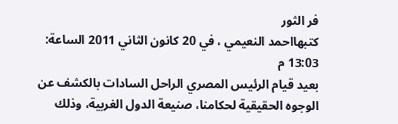فر الثور
كتبهااحمد النعيمي ، في 20 كانون الثاني 2011 الساعة: 13:03 م
بعيد قيام الرئيس المصري الراحل السادات بالكشف عن الوجوه الحقيقية لحكامنا، صنيعة الدول الغربية، وذلك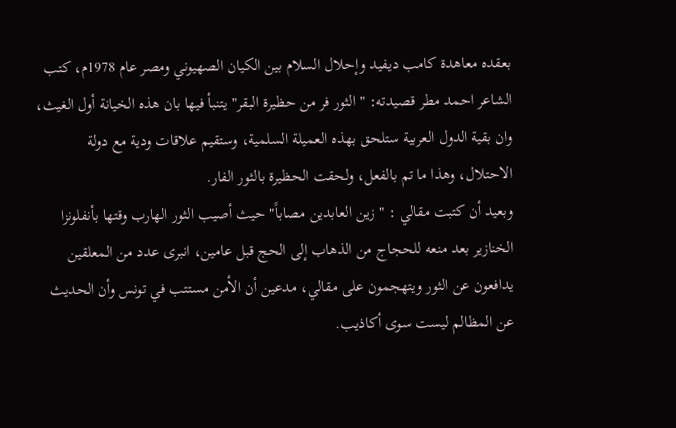بعقده معاهدة كامب ديفيد وإحلال السلام بين الكيان الصهيوني ومصر عام 1978م، كتب الشاعر احمد مطر قصيدته: " الثور فر من حظيرة البقر" يتنبأ فيها بان هذه الخيانة أول الغيث، وان بقية الدول العربية ستلحق بهذه العميلة السلمية، وستقيم علاقات ودية مع دولة الاحتلال، وهذا ما تم بالفعل، ولحقت الحظيرة بالثور الفار.
وبعيد أن كتبت مقالي : " زين العابدين مصاباً" حيث أصيب الثور الهارب وقتها بأنفلونزا الخنازير بعد منعه للحجاج من الذهاب إلى الحج قبل عامين، انبرى عدد من المعلقين يدافعون عن الثور ويتهجمون على مقالي، مدعين أن الأمن مستتب في تونس وأن الحديث عن المظالم ليست سوى أكاذيب.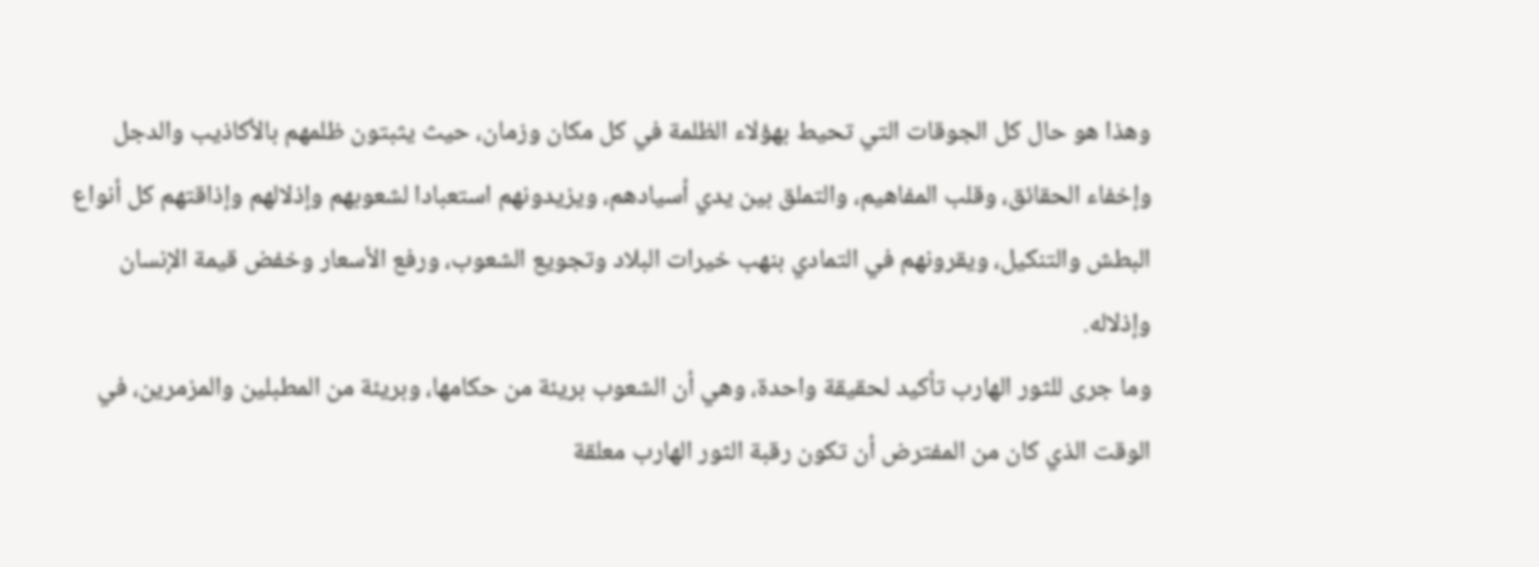وهذا هو حال كل الجوقات التي تحيط بهؤلاء الظلمة في كل مكان وزمان، حيث يثبتون ظلمهم بالأكاذيب والدجل وإخفاء الحقائق، وقلب المفاهيم، والتملق بين يدي أسيادهم، ويزيدونهم استعبادا لشعوبهم وإذلالهم وإذاقتهم كل أنواع البطش والتنكيل، ويقرونهم في التمادي بنهب خيرات البلاد وتجويع الشعوب، ورفع الأسعار وخفض قيمة الإنسان وإذلاله.
وما جرى للثور الهارب تأكيد لحقيقة واحدة، وهي أن الشعوب بريئة من حكامها، وبريئة من المطبلين والمزمرين، في الوقت الذي كان من المفترض أن تكون رقبة الثور الهارب معلقة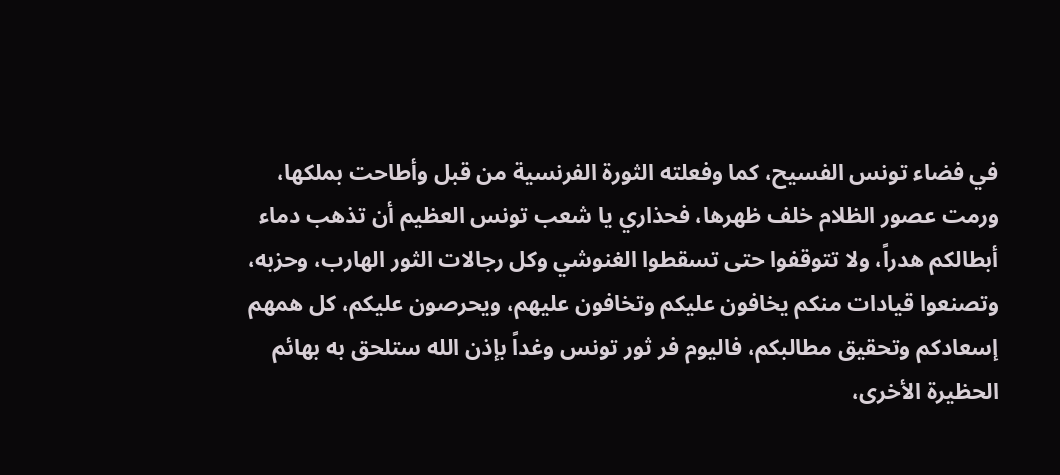في فضاء تونس الفسيح، كما وفعلته الثورة الفرنسية من قبل وأطاحت بملكها، ورمت عصور الظلام خلف ظهرها، فحذاري يا شعب تونس العظيم أن تذهب دماء أبطالكم هدراً، ولا تتوقفوا حتى تسقطوا الغنوشي وكل رجالات الثور الهارب، وحزبه، وتصنعوا قيادات منكم يخافون عليكم وتخافون عليهم، ويحرصون عليكم، كل همهم إسعادكم وتحقيق مطالبكم، فاليوم فر ثور تونس وغداً بإذن الله ستلحق به بهائم الحظيرة الأخرى،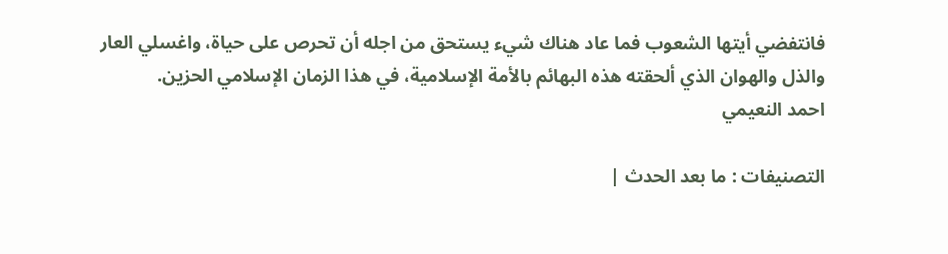فانتفضي أيتها الشعوب فما عاد هناك شيء يستحق من اجله أن تحرص على حياة، واغسلي العار والذل والهوان الذي ألحقته هذه البهائم بالأمة الإسلامية، في هذا الزمان الإسلامي الحزين.
احمد النعيمي

التصنيفات : ما بعد الحدث |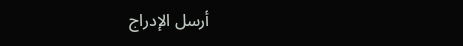أرسل الإدراج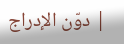| دوّن الإدراج